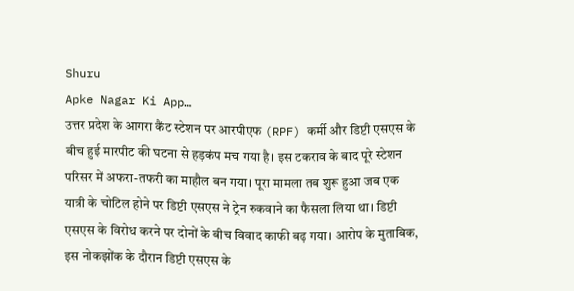Shuru
Apke Nagar Ki App…
उत्तर प्रदेश के आगरा कैंट स्टेशन पर आरपीएफ (RPF) कर्मी और डिप्टी एसएस के बीच हुई मारपीट की घटना से हड़कंप मच गया है। इस टकराव के बाद पूरे स्टेशन परिसर में अफरा-तफरी का माहौल बन गया। पूरा मामला तब शुरू हुआ जब एक यात्री के चोटिल होने पर डिप्टी एसएस ने ट्रेन रुकवाने का फैसला लिया था। डिप्टी एसएस के विरोध करने पर दोनों के बीच विवाद काफी बढ़ गया। आरोप के मुताबिक, इस नोकझोंक के दौरान डिप्टी एसएस के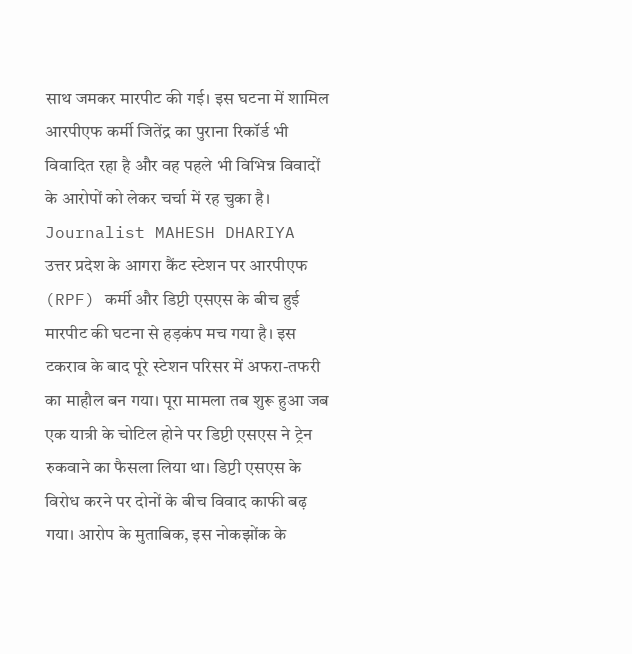साथ जमकर मारपीट की गई। इस घटना में शामिल आरपीएफ कर्मी जितेंद्र का पुराना रिकॉर्ड भी विवादित रहा है और वह पहले भी विभिन्न विवादों के आरोपों को लेकर चर्चा में रह चुका है।
Journalist MAHESH DHARIYA
उत्तर प्रदेश के आगरा कैंट स्टेशन पर आरपीएफ (RPF) कर्मी और डिप्टी एसएस के बीच हुई मारपीट की घटना से हड़कंप मच गया है। इस टकराव के बाद पूरे स्टेशन परिसर में अफरा-तफरी का माहौल बन गया। पूरा मामला तब शुरू हुआ जब एक यात्री के चोटिल होने पर डिप्टी एसएस ने ट्रेन रुकवाने का फैसला लिया था। डिप्टी एसएस के विरोध करने पर दोनों के बीच विवाद काफी बढ़ गया। आरोप के मुताबिक, इस नोकझोंक के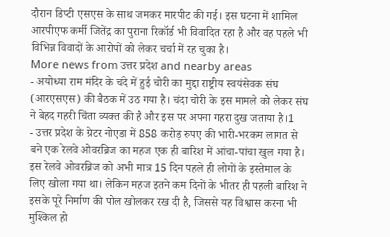दौरान डिप्टी एसएस के साथ जमकर मारपीट की गई। इस घटना में शामिल आरपीएफ कर्मी जितेंद्र का पुराना रिकॉर्ड भी विवादित रहा है और वह पहले भी विभिन्न विवादों के आरोपों को लेकर चर्चा में रह चुका है।
More news from उत्तर प्रदेश and nearby areas
- अयोध्या राम मंदिर के चंदे में हुई चोरी का मुद्दा राष्ट्रीय स्वयंसेवक संघ (आरएसएस) की बैठक में उठ गया है। चंदा चोरी के इस मामले को लेकर संघ ने बेहद गहरी चिंता व्यक्त की है और इस पर अपना गहरा दुख जताया है।1
- उत्तर प्रदेश के ग्रेटर नोएडा में 858 करोड़ रुपए की भारी-भरकम लागत से बने एक रेलवे ओवरब्रिज का महज एक ही बारिश में आंचा-पांचा खुल गया है। इस रेलवे ओवरब्रिज को अभी मात्र 15 दिन पहले ही लोगों के इस्तेमाल के लिए खोला गया था। लेकिन महज इतने कम दिनों के भीतर ही पहली बारिश ने इसके पूरे निर्माण की पोल खोलकर रख दी है, जिससे यह विश्वास करना भी मुश्किल हो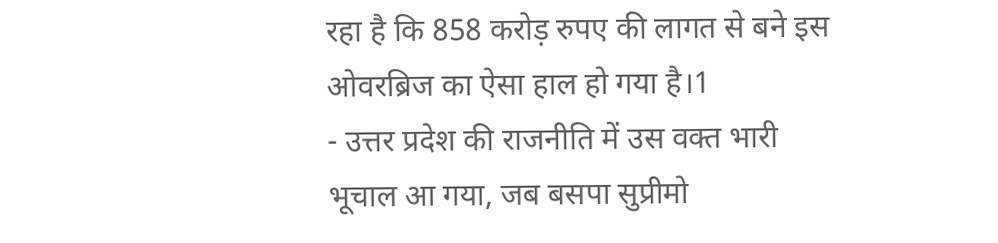रहा है कि 858 करोड़ रुपए की लागत से बने इस ओवरब्रिज का ऐसा हाल हो गया है।1
- उत्तर प्रदेश की राजनीति में उस वक्त भारी भूचाल आ गया, जब बसपा सुप्रीमो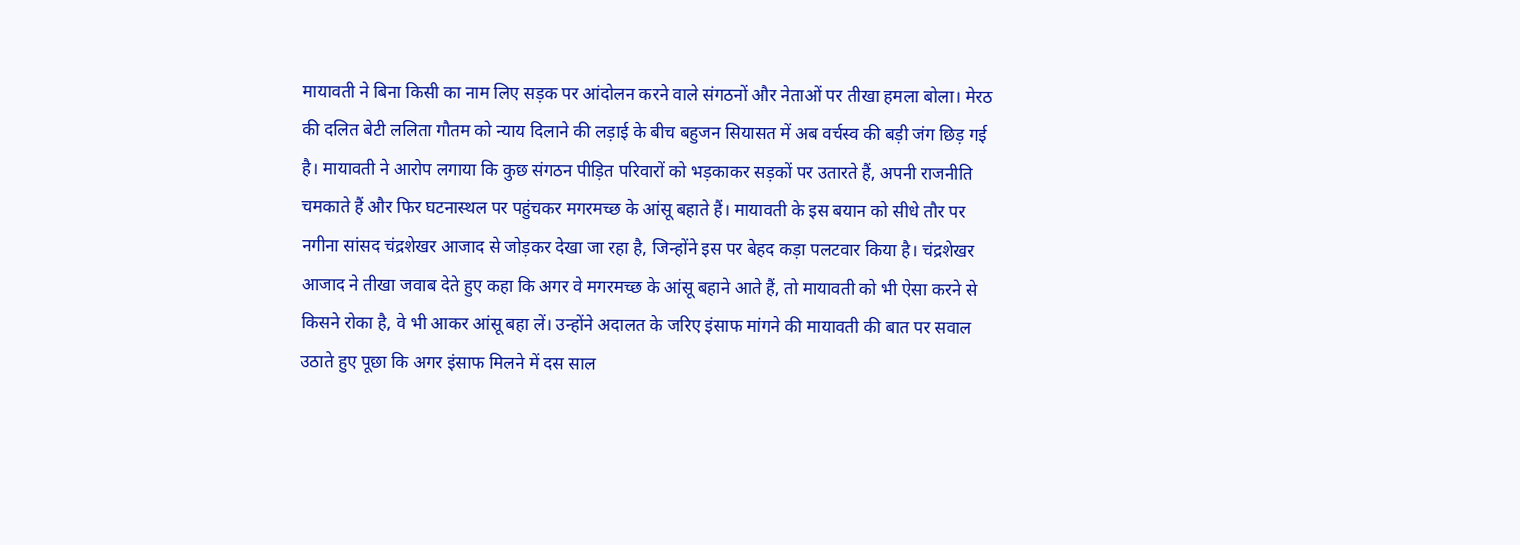मायावती ने बिना किसी का नाम लिए सड़क पर आंदोलन करने वाले संगठनों और नेताओं पर तीखा हमला बोला। मेरठ की दलित बेटी ललिता गौतम को न्याय दिलाने की लड़ाई के बीच बहुजन सियासत में अब वर्चस्व की बड़ी जंग छिड़ गई है। मायावती ने आरोप लगाया कि कुछ संगठन पीड़ित परिवारों को भड़काकर सड़कों पर उतारते हैं, अपनी राजनीति चमकाते हैं और फिर घटनास्थल पर पहुंचकर मगरमच्छ के आंसू बहाते हैं। मायावती के इस बयान को सीधे तौर पर नगीना सांसद चंद्रशेखर आजाद से जोड़कर देखा जा रहा है, जिन्होंने इस पर बेहद कड़ा पलटवार किया है। चंद्रशेखर आजाद ने तीखा जवाब देते हुए कहा कि अगर वे मगरमच्छ के आंसू बहाने आते हैं, तो मायावती को भी ऐसा करने से किसने रोका है, वे भी आकर आंसू बहा लें। उन्होंने अदालत के जरिए इंसाफ मांगने की मायावती की बात पर सवाल उठाते हुए पूछा कि अगर इंसाफ मिलने में दस साल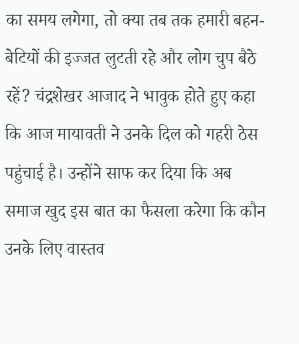का समय लगेगा, तो क्या तब तक हमारी बहन-बेटियों की इज्जत लुटती रहे और लोग चुप बैठे रहें? चंद्रशेखर आजाद ने भावुक होते हुए कहा कि आज मायावती ने उनके दिल को गहरी ठेस पहुंचाई है। उन्होंने साफ कर दिया कि अब समाज खुद इस बात का फैसला करेगा कि कौन उनके लिए वास्तव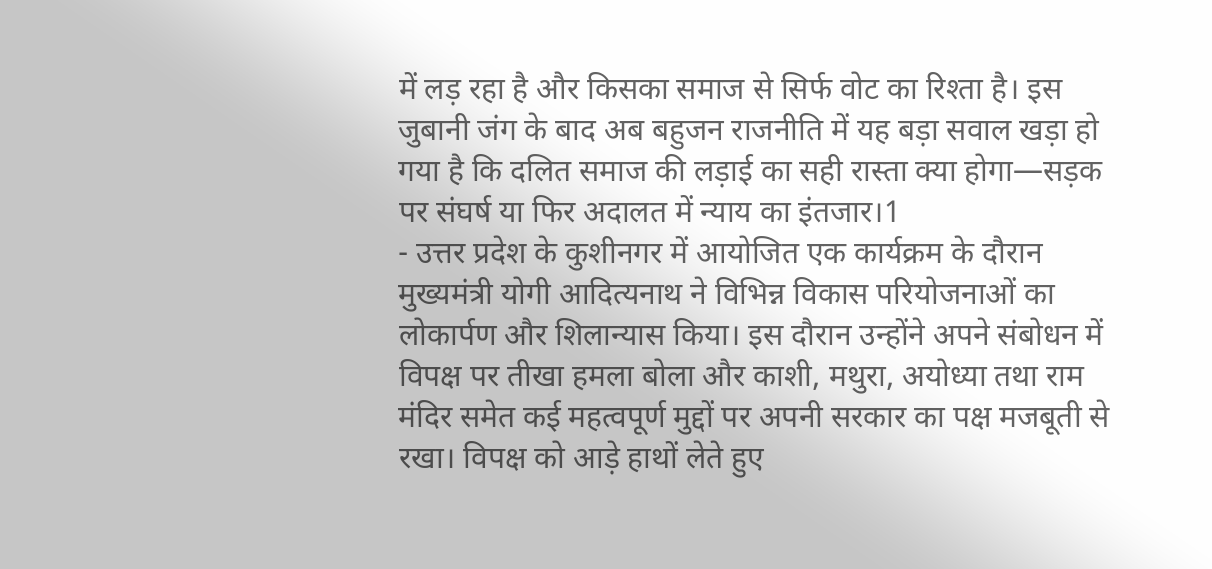में लड़ रहा है और किसका समाज से सिर्फ वोट का रिश्ता है। इस जुबानी जंग के बाद अब बहुजन राजनीति में यह बड़ा सवाल खड़ा हो गया है कि दलित समाज की लड़ाई का सही रास्ता क्या होगा—सड़क पर संघर्ष या फिर अदालत में न्याय का इंतजार।1
- उत्तर प्रदेश के कुशीनगर में आयोजित एक कार्यक्रम के दौरान मुख्यमंत्री योगी आदित्यनाथ ने विभिन्न विकास परियोजनाओं का लोकार्पण और शिलान्यास किया। इस दौरान उन्होंने अपने संबोधन में विपक्ष पर तीखा हमला बोला और काशी, मथुरा, अयोध्या तथा राम मंदिर समेत कई महत्वपूर्ण मुद्दों पर अपनी सरकार का पक्ष मजबूती से रखा। विपक्ष को आड़े हाथों लेते हुए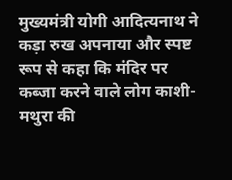मुख्यमंत्री योगी आदित्यनाथ ने कड़ा रुख अपनाया और स्पष्ट रूप से कहा कि मंदिर पर कब्जा करने वाले लोग काशी-मथुरा की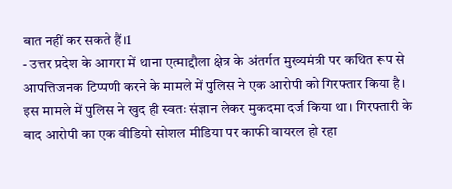बात नहीं कर सकते हैं।1
- उत्तर प्रदेश के आगरा में थाना एत्माद्दौला क्षेत्र के अंतर्गत मुख्यमंत्री पर कथित रूप से आपत्तिजनक टिप्पणी करने के मामले में पुलिस ने एक आरोपी को गिरफ्तार किया है। इस मामले में पुलिस ने खुद ही स्वतः संज्ञान लेकर मुकदमा दर्ज किया था। गिरफ्तारी के बाद आरोपी का एक वीडियो सोशल मीडिया पर काफी वायरल हो रहा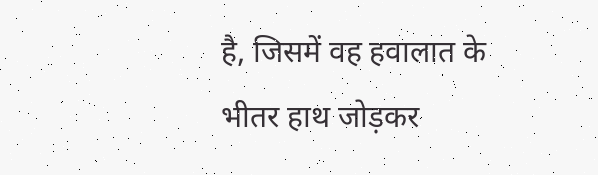है, जिसमें वह हवालात के भीतर हाथ जोड़कर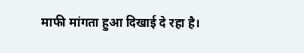माफी मांगता हुआ दिखाई दे रहा है।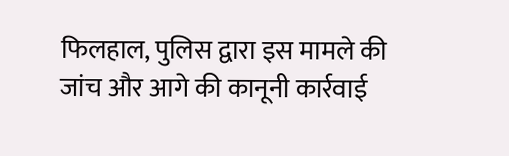फिलहाल, पुलिस द्वारा इस मामले की जांच और आगे की कानूनी कार्रवाई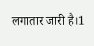लगातार जारी है।1